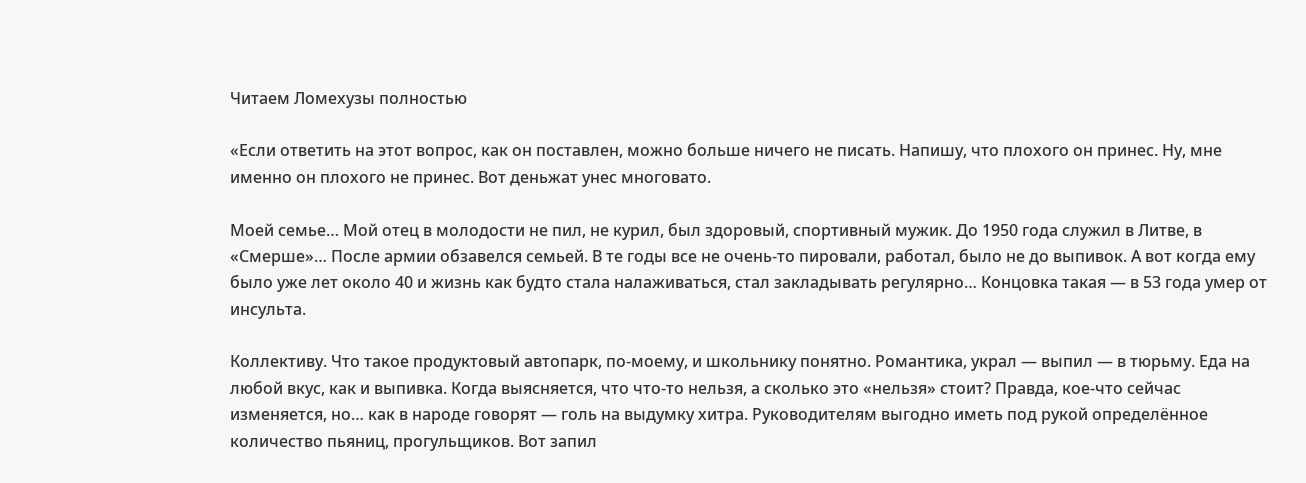Читаем Ломехузы полностью

«Если ответить на этот вопрос, как он поставлен, можно больше ничего не писать. Напишу, что плохого он принес. Ну, мне именно он плохого не принес. Вот деньжат унес многовато.

Моей семье… Мой отец в молодости не пил, не курил, был здоровый, спортивный мужик. До 1950 года служил в Литве, в «Смерше»… После армии обзавелся семьей. В те годы все не очень-то пировали, работал, было не до выпивок. А вот когда ему было уже лет около 40 и жизнь как будто стала налаживаться, стал закладывать регулярно… Концовка такая — в 53 года умер от инсульта.

Коллективу. Что такое продуктовый автопарк, по-моему, и школьнику понятно. Романтика, украл — выпил — в тюрьму. Еда на любой вкус, как и выпивка. Когда выясняется, что что-то нельзя, а сколько это «нельзя» стоит? Правда, кое-что сейчас изменяется, но… как в народе говорят — голь на выдумку хитра. Руководителям выгодно иметь под рукой определённое количество пьяниц, прогульщиков. Вот запил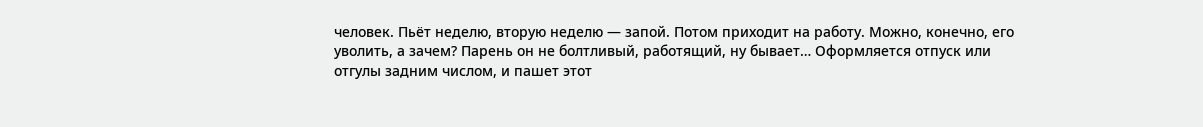человек. Пьёт неделю, вторую неделю — запой. Потом приходит на работу. Можно, конечно, его уволить, а зачем? Парень он не болтливый, работящий, ну бывает… Оформляется отпуск или отгулы задним числом, и пашет этот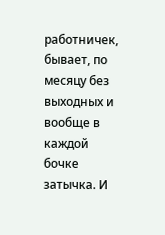работничек, бывает, по месяцу без выходных и вообще в каждой бочке затычка. И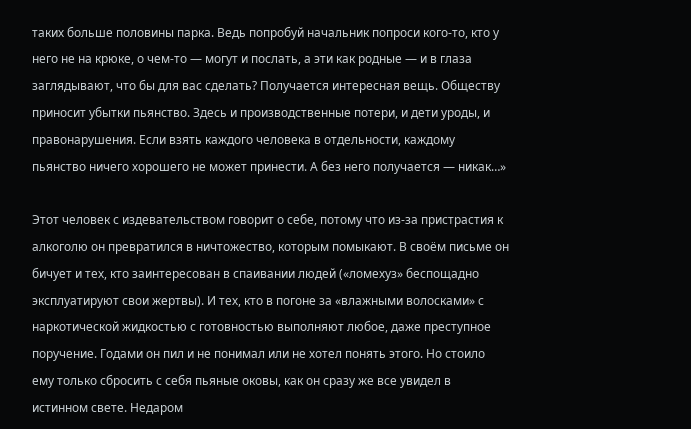таких больше половины парка. Ведь попробуй начальник попроси кого-то, кто у него не на крюке, о чем-то — могут и послать, а эти как родные — и в глаза заглядывают, что бы для вас сделать? Получается интересная вещь. Обществу приносит убытки пьянство. Здесь и производственные потери, и дети уроды, и правонарушения. Если взять каждого человека в отдельности, каждому пьянство ничего хорошего не может принести. А без него получается — никак…»

Этот человек с издевательством говорит о себе, потому что из-за пристрастия к алкоголю он превратился в ничтожество, которым помыкают. В своём письме он бичует и тех, кто заинтересован в спаивании людей («ломехуз» беспощадно эксплуатируют свои жертвы). И тех, кто в погоне за «влажными волосками» с наркотической жидкостью с готовностью выполняют любое, даже преступное поручение. Годами он пил и не понимал или не хотел понять этого. Но стоило ему только сбросить с себя пьяные оковы, как он сразу же все увидел в истинном свете. Недаром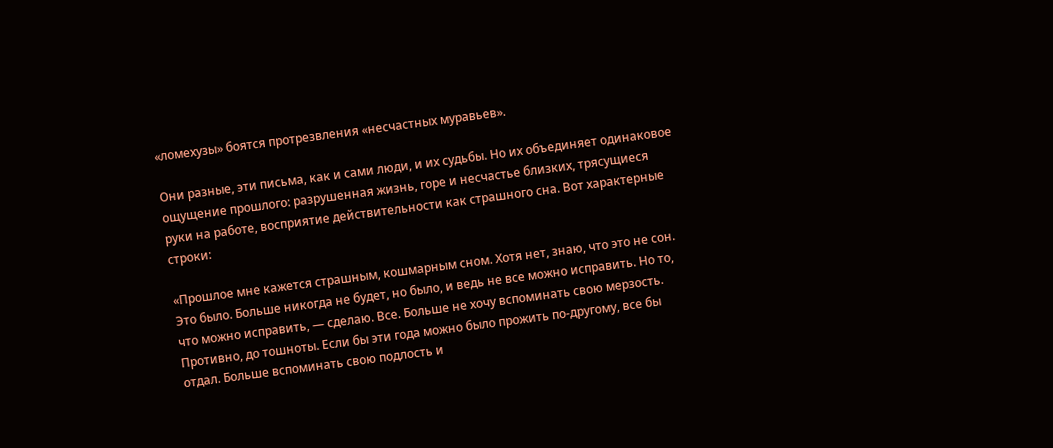«ломехузы» боятся протрезвления «несчастных муравьев».

Они разные, эти письма, как и сами люди, и их судьбы. Но их объединяет одинаковое ощущение прошлого: разрушенная жизнь, горе и несчастье близких, трясущиеся руки на работе, восприятие действительности как страшного сна. Вот характерные строки:

«Прошлое мне кажется страшным, кошмарным сном. Хотя нет, знаю, что это не сон. Это было. Больше никогда не будет, но было, и ведь не все можно исправить. Но то, что можно исправить, — сделаю. Все. Больше не хочу вспоминать свою мерзость. Противно, до тошноты. Если бы эти года можно было прожить по-другому, все бы отдал. Больше вспоминать свою подлость и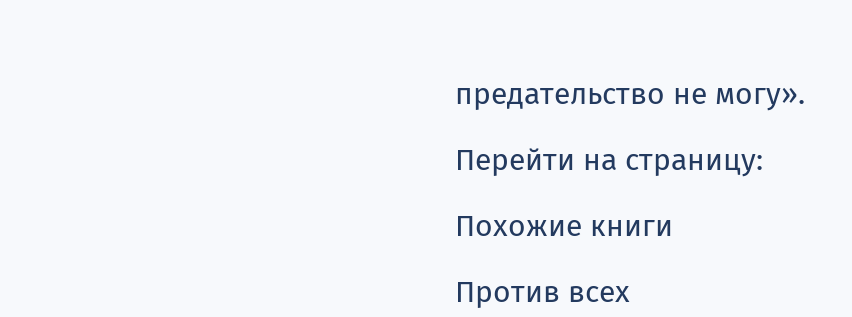предательство не могу».

Перейти на страницу:

Похожие книги

Против всех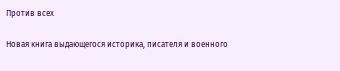Против всех

Новая книга выдающегося историка, писателя и военного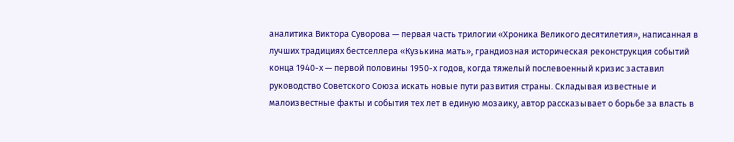аналитика Виктора Суворова — первая часть трилогии «Хроника Великого десятилетия», написанная в лучших традициях бестселлера «Кузькина мать», грандиозная историческая реконструкция событий конца 1940-х — первой половины 1950-х годов, когда тяжелый послевоенный кризис заставил руководство Советского Союза искать новые пути развития страны. Складывая известные и малоизвестные факты и события тех лет в единую мозаику, автор рассказывает о борьбе за власть в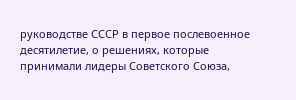руководстве СССР в первое послевоенное десятилетие, о решениях, которые принимали лидеры Советского Союза,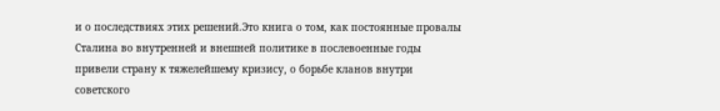и о последствиях этих решений.Это книга о том, как постоянные провалы Сталина во внутренней и внешней политике в послевоенные годы привели страну к тяжелейшему кризису, о борьбе кланов внутри советского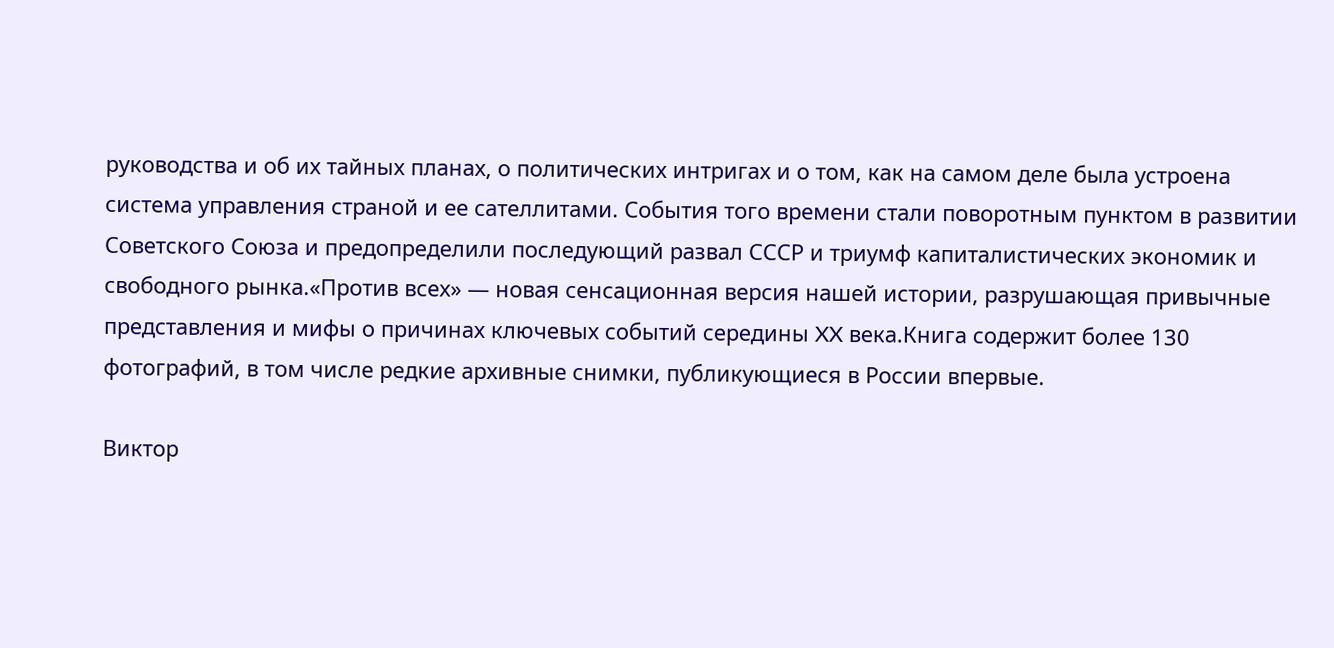руководства и об их тайных планах, о политических интригах и о том, как на самом деле была устроена система управления страной и ее сателлитами. События того времени стали поворотным пунктом в развитии Советского Союза и предопределили последующий развал СССР и триумф капиталистических экономик и свободного рынка.«Против всех» — новая сенсационная версия нашей истории, разрушающая привычные представления и мифы о причинах ключевых событий середины XX века.Книга содержит более 130 фотографий, в том числе редкие архивные снимки, публикующиеся в России впервые.

Виктор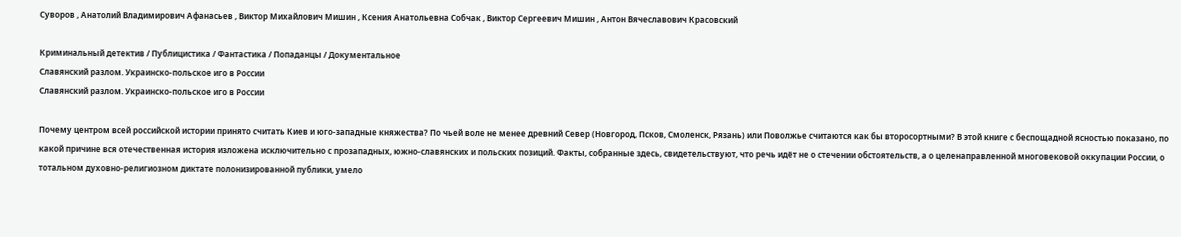Суворов , Анатолий Владимирович Афанасьев , Виктор Михайлович Мишин , Ксения Анатольевна Собчак , Виктор Сергеевич Мишин , Антон Вячеславович Красовский

Криминальный детектив / Публицистика / Фантастика / Попаданцы / Документальное
Славянский разлом. Украинско-польское иго в России
Славянский разлом. Украинско-польское иго в России

Почему центром всей российской истории принято считать Киев и юго-западные княжества? По чьей воле не менее древний Север (Новгород, Псков, Смоленск, Рязань) или Поволжье считаются как бы второсортными? В этой книге с беспощадной ясностью показано, по какой причине вся отечественная история изложена исключительно с прозападных, южно-славянских и польских позиций. Факты, собранные здесь, свидетельствуют, что речь идёт не о стечении обстоятельств, а о целенаправленной многовековой оккупации России, о тотальном духовно-религиозном диктате полонизированной публики, умело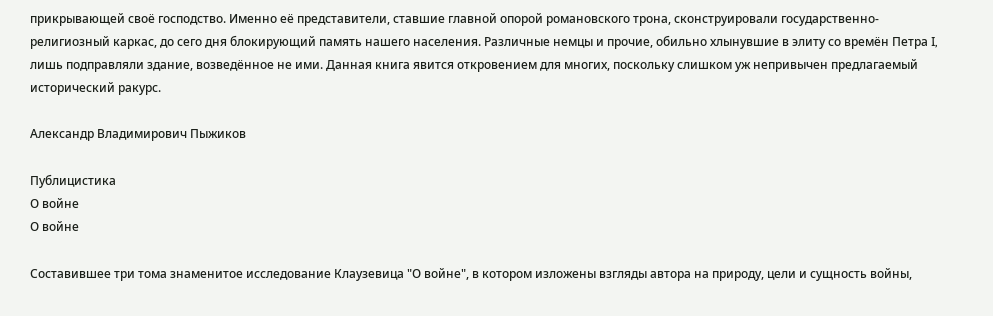прикрывающей своё господство. Именно её представители, ставшие главной опорой романовского трона, сконструировали государственно-религиозный каркас, до сего дня блокирующий память нашего населения. Различные немцы и прочие, обильно хлынувшие в элиту со времён Петра I, лишь подправляли здание, возведённое не ими. Данная книга явится откровением для многих, поскольку слишком уж непривычен предлагаемый исторический ракурс.

Александр Владимирович Пыжиков

Публицистика
О войне
О войне

Составившее три тома знаменитое исследование Клаузевица "О войне", в котором изложены взгляды автора на природу, цели и сущность войны,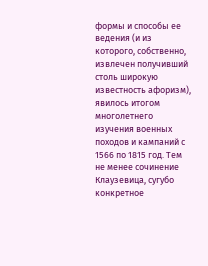формы и способы ее ведения (и из которого, собственно, извлечен получивший столь широкую известность афоризм), явилось итогом многолетнего изучения военных походов и кампаний с 1566 по 1815 год. Тем не менее сочинение Клаузевица, сугубо конкретное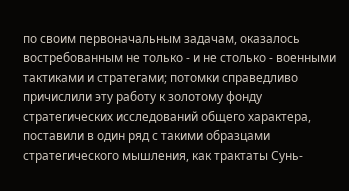по своим первоначальным задачам, оказалось востребованным не только - и не столько - военными тактиками и стратегами; потомки справедливо причислили эту работу к золотому фонду стратегических исследований общего характера, поставили в один ряд с такими образцами стратегического мышления, как трактаты Сунь-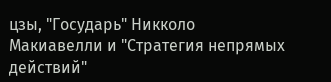цзы, "Государь" Никколо Макиавелли и "Стратегия непрямых действий"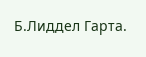Б.Лиддел Гарта.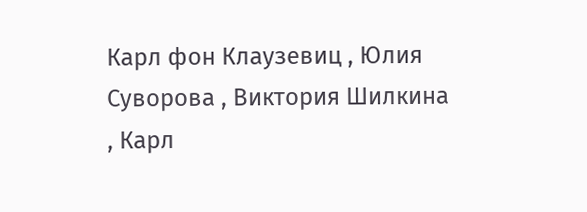Карл фон Клаузевиц , Юлия Суворова , Виктория Шилкина , Карл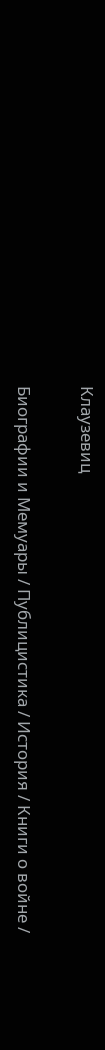Клаузевиц

Биографии и Мемуары / Публицистика / История / Книги о войне /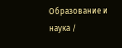Образование и наука /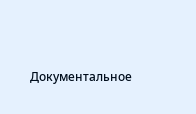Документальное